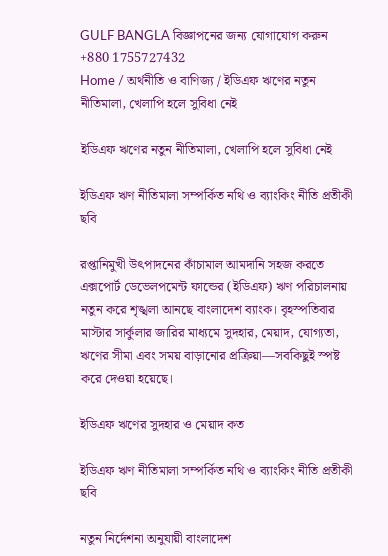GULF BANGLA বিজ্ঞাপনের জন্য যোগাযোগ করুন +880 1755727432
Home / অর্থনীতি ও বাণিজ্য / ইডিএফ ঋণের নতুন নীতিমালা, খেলাপি হলে সুবিধা নেই

ইডিএফ ঋণের নতুন নীতিমালা, খেলাপি হলে সুবিধা নেই

ইডিএফ ঋণ নীতিমালা সম্পর্কিত নথি ও ব্যাংকিং নীতি প্রতীকী ছবি

রপ্তানিমুখী উৎপাদনের কাঁচামাল আমদানি সহজ করতে এক্সপোর্ট ডেভেলপমেন্ট ফান্ডের (ইডিএফ) ঋণ পরিচালনায় নতুন করে শৃঙ্খলা আনছে বাংলাদেশ ব্যাংক। বৃহস্পতিবার মাস্টার সার্কুলার জারির মাধ্যমে সুদহার, মেয়াদ, যোগ্যতা, ঋণের সীমা এবং সময় বাড়ানোর প্রক্রিয়া—সবকিছুই স্পষ্ট করে দেওয়া হয়েছে।

ইডিএফ ঋণের সুদহার ও মেয়াদ কত

ইডিএফ ঋণ নীতিমালা সম্পর্কিত নথি ও ব্যাংকিং নীতি প্রতীকী ছবি

নতুন নির্দেশনা অনুযায়ী বাংলাদেশ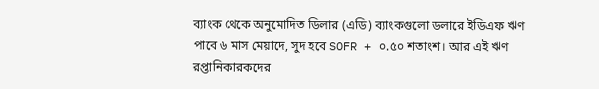ব্যাংক থেকে অনুমোদিত ডিলার (এডি) ব্যাংকগুলো ডলারে ইডিএফ ঋণ পাবে ৬ মাস মেয়াদে, সুদ হবে SOFR + ০.৫০ শতাংশ। আর এই ঋণ রপ্তানিকারকদের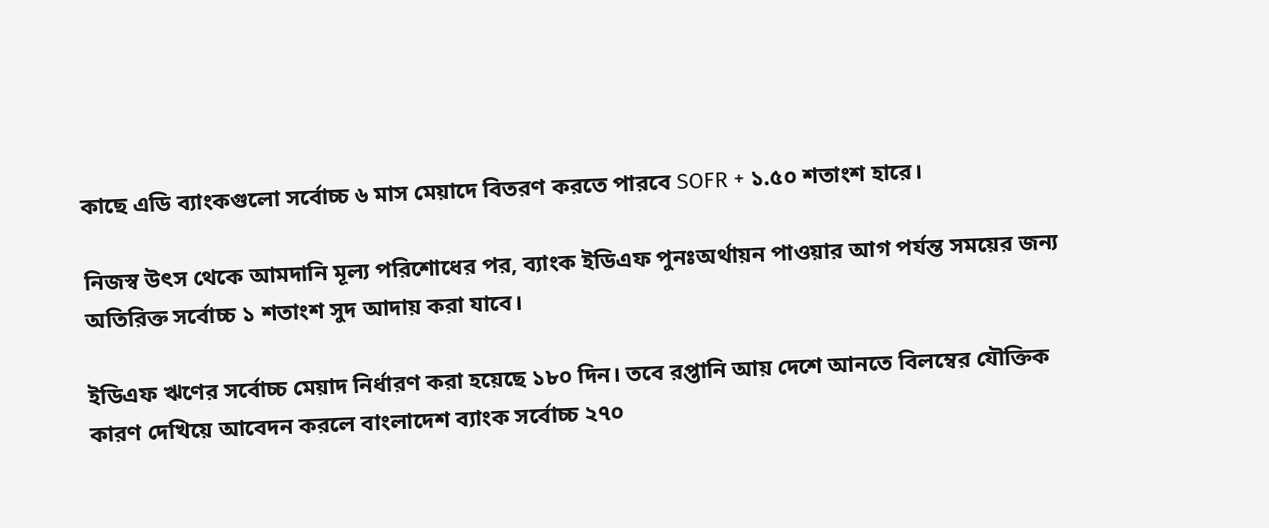কাছে এডি ব্যাংকগুলো সর্বোচ্চ ৬ মাস মেয়াদে বিতরণ করতে পারবে SOFR + ১.৫০ শতাংশ হারে।

নিজস্ব উৎস থেকে আমদানি মূল্য পরিশোধের পর, ব্যাংক ইডিএফ পুনঃঅর্থায়ন পাওয়ার আগ পর্যন্ত সময়ের জন্য অতিরিক্ত সর্বোচ্চ ১ শতাংশ সুদ আদায় করা যাবে।

ইডিএফ ঋণের সর্বোচ্চ মেয়াদ নির্ধারণ করা হয়েছে ১৮০ দিন। তবে রপ্তানি আয় দেশে আনতে বিলম্বের যৌক্তিক কারণ দেখিয়ে আবেদন করলে বাংলাদেশ ব্যাংক সর্বোচ্চ ২৭০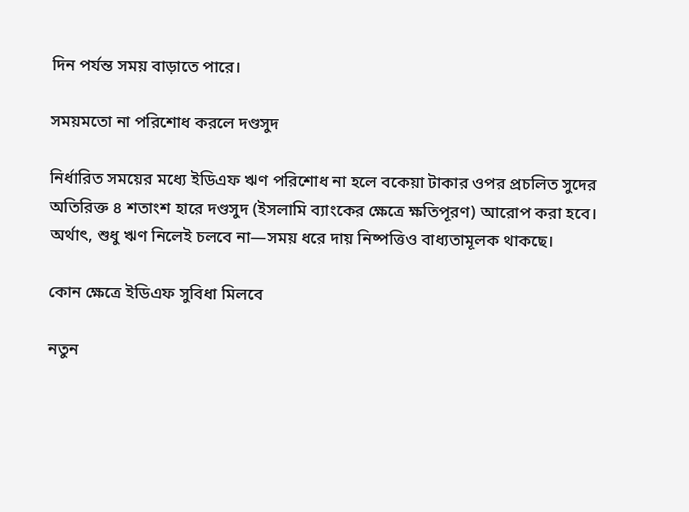দিন পর্যন্ত সময় বাড়াতে পারে।

সময়মতো না পরিশোধ করলে দণ্ডসুদ

নির্ধারিত সময়ের মধ্যে ইডিএফ ঋণ পরিশোধ না হলে বকেয়া টাকার ওপর প্রচলিত সুদের অতিরিক্ত ৪ শতাংশ হারে দণ্ডসুদ (ইসলামি ব্যাংকের ক্ষেত্রে ক্ষতিপূরণ) আরোপ করা হবে। অর্থাৎ, শুধু ঋণ নিলেই চলবে না—সময় ধরে দায় নিষ্পত্তিও বাধ্যতামূলক থাকছে।

কোন ক্ষেত্রে ইডিএফ সুবিধা মিলবে

নতুন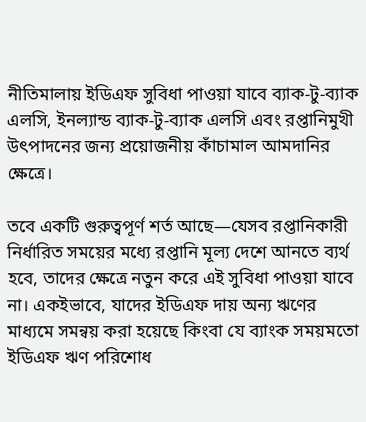নীতিমালায় ইডিএফ সুবিধা পাওয়া যাবে ব্যাক-টু-ব্যাক এলসি, ইনল্যান্ড ব্যাক-টু-ব্যাক এলসি এবং রপ্তানিমুখী উৎপাদনের জন্য প্রয়োজনীয় কাঁচামাল আমদানির ক্ষেত্রে।

তবে একটি গুরুত্বপূর্ণ শর্ত আছে—যেসব রপ্তানিকারী নির্ধারিত সময়ের মধ্যে রপ্তানি মূল্য দেশে আনতে ব্যর্থ হবে, তাদের ক্ষেত্রে নতুন করে এই সুবিধা পাওয়া যাবে না। একইভাবে, যাদের ইডিএফ দায় অন্য ঋণের মাধ্যমে সমন্বয় করা হয়েছে কিংবা যে ব্যাংক সময়মতো ইডিএফ ঋণ পরিশোধ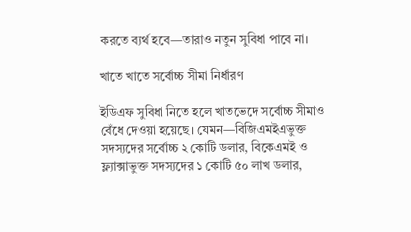করতে ব্যর্থ হবে—তারাও নতুন সুবিধা পাবে না।

খাতে খাতে সর্বোচ্চ সীমা নির্ধারণ

ইডিএফ সুবিধা নিতে হলে খাতভেদে সর্বোচ্চ সীমাও বেঁধে দেওয়া হয়েছে। যেমন—বিজিএমইএভুক্ত সদস্যদের সর্বোচ্চ ২ কোটি ডলার, বিকেএমই ও ফ্ল্যাক্সাভুক্ত সদস্যদের ১ কোটি ৫০ লাখ ডলার,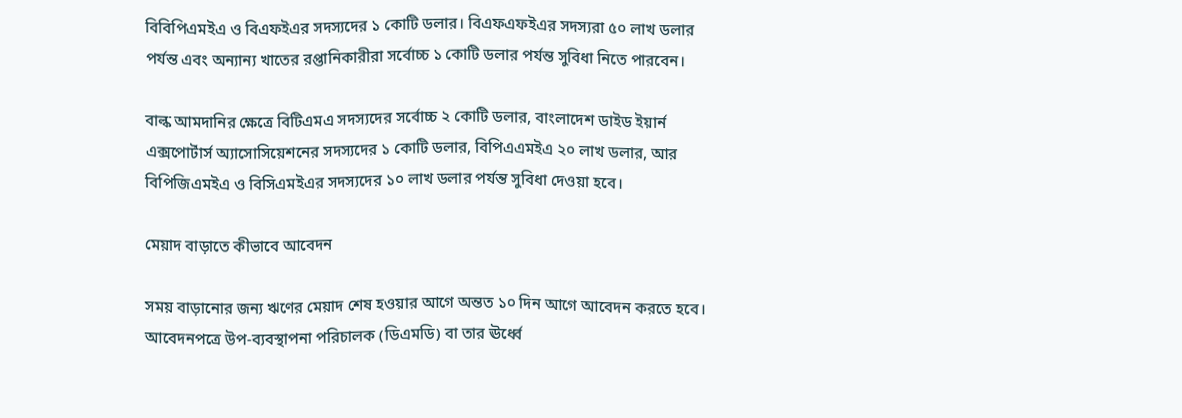বিবিপিএমইএ ও বিএফইএর সদস্যদের ১ কোটি ডলার। বিএফএফইএর সদস্যরা ৫০ লাখ ডলার পর্যন্ত এবং অন্যান্য খাতের রপ্তানিকারীরা সর্বোচ্চ ১ কোটি ডলার পর্যন্ত সুবিধা নিতে পারবেন।

বাল্ক আমদানির ক্ষেত্রে বিটিএমএ সদস্যদের সর্বোচ্চ ২ কোটি ডলার, বাংলাদেশ ডাইড ইয়ার্ন এক্সপোর্টার্স অ্যাসোসিয়েশনের সদস্যদের ১ কোটি ডলার, বিপিএএমইএ ২০ লাখ ডলার, আর বিপিজিএমইএ ও বিসিএমইএর সদস্যদের ১০ লাখ ডলার পর্যন্ত সুবিধা দেওয়া হবে।

মেয়াদ বাড়াতে কীভাবে আবেদন

সময় বাড়ানোর জন্য ঋণের মেয়াদ শেষ হওয়ার আগে অন্তত ১০ দিন আগে আবেদন করতে হবে। আবেদনপত্রে উপ-ব্যবস্থাপনা পরিচালক (ডিএমডি) বা তার ঊর্ধ্বে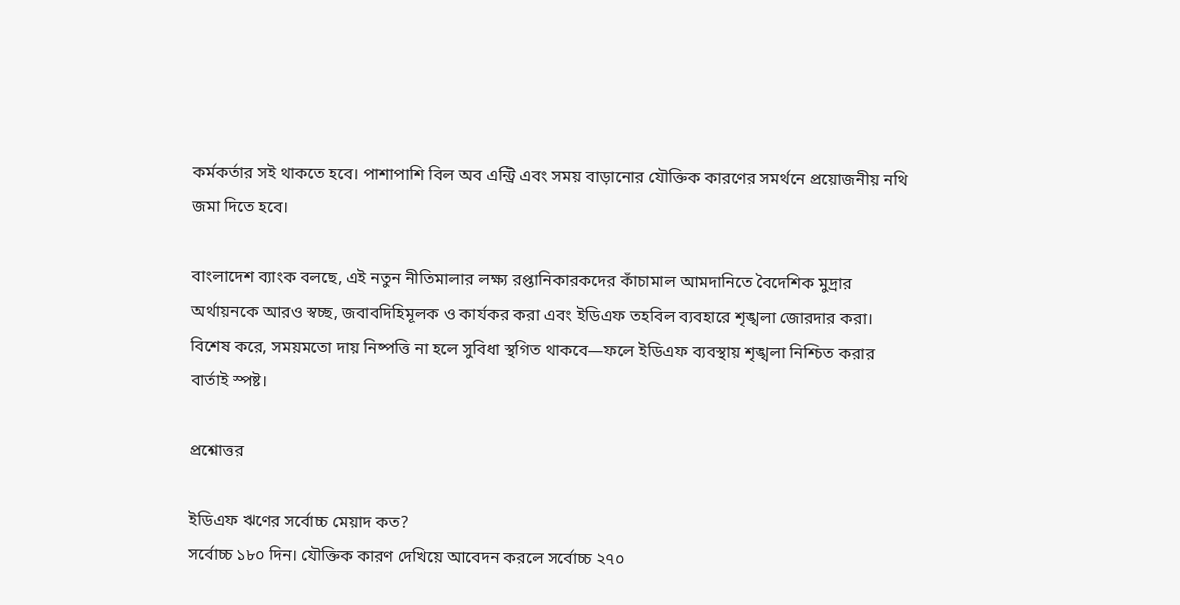কর্মকর্তার সই থাকতে হবে। পাশাপাশি বিল অব এন্ট্রি এবং সময় বাড়ানোর যৌক্তিক কারণের সমর্থনে প্রয়োজনীয় নথি জমা দিতে হবে।

বাংলাদেশ ব্যাংক বলছে, এই নতুন নীতিমালার লক্ষ্য রপ্তানিকারকদের কাঁচামাল আমদানিতে বৈদেশিক মুদ্রার অর্থায়নকে আরও স্বচ্ছ, জবাবদিহিমূলক ও কার্যকর করা এবং ইডিএফ তহবিল ব্যবহারে শৃঙ্খলা জোরদার করা। বিশেষ করে, সময়মতো দায় নিষ্পত্তি না হলে সুবিধা স্থগিত থাকবে—ফলে ইডিএফ ব্যবস্থায় শৃঙ্খলা নিশ্চিত করার বার্তাই স্পষ্ট।

প্রশ্নোত্তর

ইডিএফ ঋণের সর্বোচ্চ মেয়াদ কত?
সর্বোচ্চ ১৮০ দিন। যৌক্তিক কারণ দেখিয়ে আবেদন করলে সর্বোচ্চ ২৭০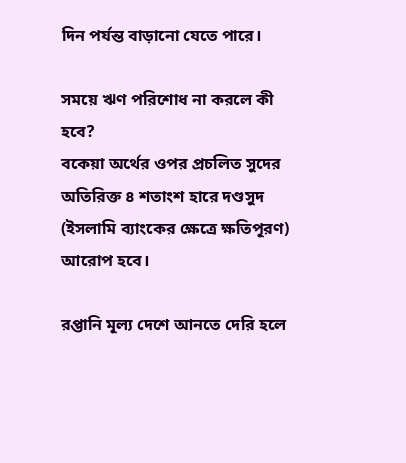দিন পর্যন্ত বাড়ানো যেতে পারে।

সময়ে ঋণ পরিশোধ না করলে কী হবে?
বকেয়া অর্থের ওপর প্রচলিত সুদের অতিরিক্ত ৪ শতাংশ হারে দণ্ডসুদ (ইসলামি ব্যাংকের ক্ষেত্রে ক্ষতিপূরণ) আরোপ হবে।

রপ্তানি মূল্য দেশে আনতে দেরি হলে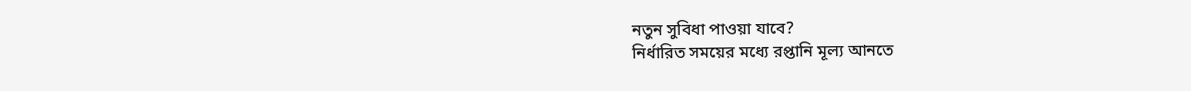নতুন সুবিধা পাওয়া যাবে?
নির্ধারিত সময়ের মধ্যে রপ্তানি মূল্য আনতে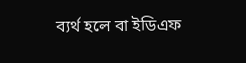ব্যর্থ হলে বা ইডিএফ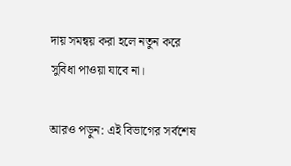দায় সমন্বয় করা হলে নতুন করে সুবিধা পাওয়া যাবে না।

আরও পড়ুন: এই বিভাগের সর্বশেষ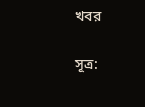খবর

সূত্র: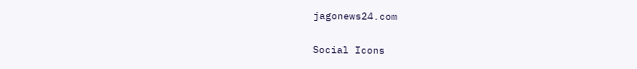jagonews24.com

Social Icons